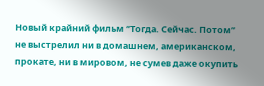Новый крайний фильм ‘’Тогда. Сейчас. Потом’’ не выстрелил ни в домашнем, американском, прокате, ни в мировом, не сумев даже окупить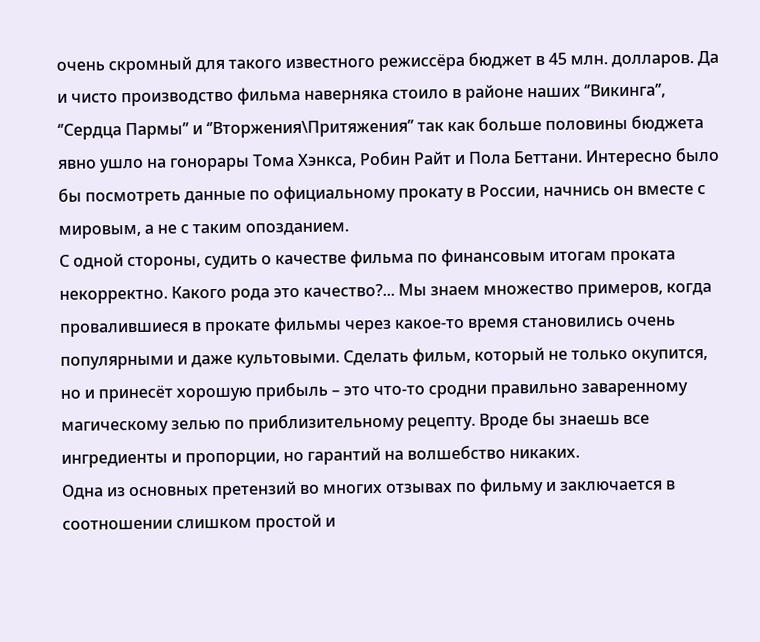очень скромный для такого известного режиссёра бюджет в 45 млн. долларов. Да и чисто производство фильма наверняка стоило в районе наших ‘’Викинга’’, ‘’Сердца Пармы’’ и ‘’Вторжения\Притяжения’’ так как больше половины бюджета явно ушло на гонорары Тома Хэнкса, Робин Райт и Пола Беттани. Интересно было бы посмотреть данные по официальному прокату в России, начнись он вместе с мировым, а не с таким опозданием.
С одной стороны, судить о качестве фильма по финансовым итогам проката некорректно. Какого рода это качество?... Мы знаем множество примеров, когда провалившиеся в прокате фильмы через какое-то время становились очень популярными и даже культовыми. Сделать фильм, который не только окупится, но и принесёт хорошую прибыль – это что-то сродни правильно заваренному магическому зелью по приблизительному рецепту. Вроде бы знаешь все ингредиенты и пропорции, но гарантий на волшебство никаких.
Одна из основных претензий во многих отзывах по фильму и заключается в соотношении слишком простой и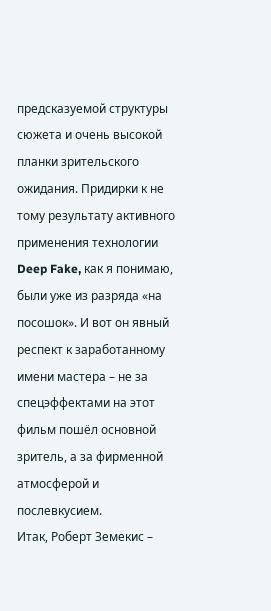предсказуемой структуры сюжета и очень высокой планки зрительского ожидания. Придирки к не тому результату активного применения технологии Deep Fake, как я понимаю, были уже из разряда «на посошок». И вот он явный респект к заработанному имени мастера – не за спецэффектами на этот фильм пошёл основной зритель, а за фирменной атмосферой и послевкусием.
Итак, Роберт Земекис –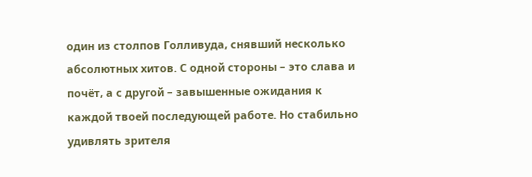один из столпов Голливуда, снявший несколько абсолютных хитов. С одной стороны – это слава и почёт, а с другой – завышенные ожидания к каждой твоей последующей работе. Но стабильно удивлять зрителя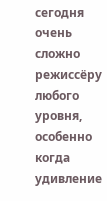сегодня очень сложно режиссёру любого уровня, особенно когда удивление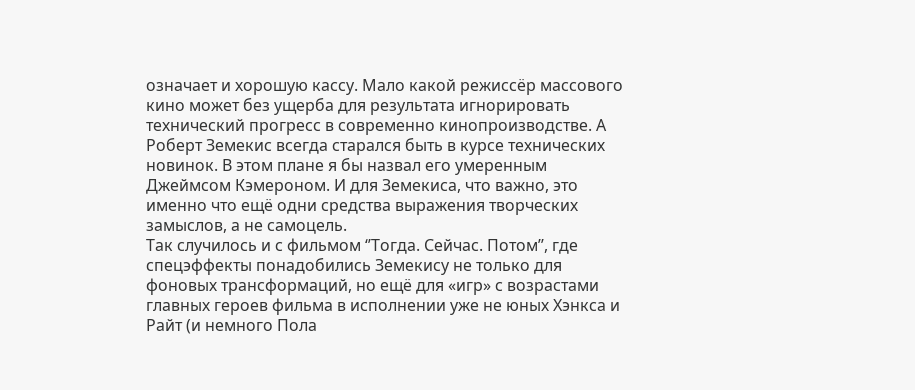означает и хорошую кассу. Мало какой режиссёр массового кино может без ущерба для результата игнорировать технический прогресс в современно кинопроизводстве. А Роберт Земекис всегда старался быть в курсе технических новинок. В этом плане я бы назвал его умеренным Джеймсом Кэмероном. И для Земекиса, что важно, это именно что ещё одни средства выражения творческих замыслов, а не самоцель.
Так случилось и с фильмом ‘’Тогда. Сейчас. Потом’’, где спецэффекты понадобились Земекису не только для фоновых трансформаций, но ещё для «игр» с возрастами главных героев фильма в исполнении уже не юных Хэнкса и Райт (и немного Пола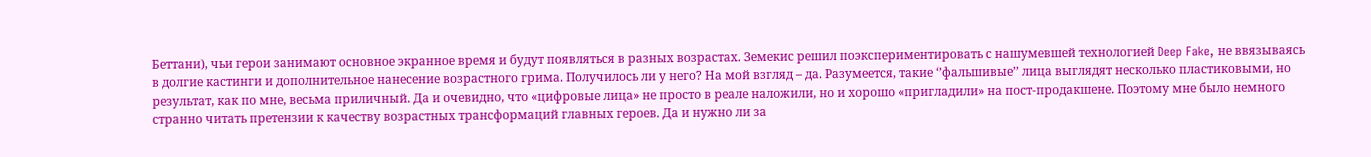Беттани), чьи герои занимают основное экранное время и будут появляться в разных возрастах. Земекис решил поэкспериментировать с нашумевшей технологией Deep Fake, не ввязываясь в долгие кастинги и дополнительное нанесение возрастного грима. Получилось ли у него? На мой взгляд – да. Разумеется, такие ‘’фальшивые’’ лица выглядят несколько пластиковыми, но результат, как по мне, весьма приличный. Да и очевидно, что «цифровые лица» не просто в реале наложили, но и хорошо «пригладили» на пост-продакшене. Поэтому мне было немного странно читать претензии к качеству возрастных трансформаций главных героев. Да и нужно ли за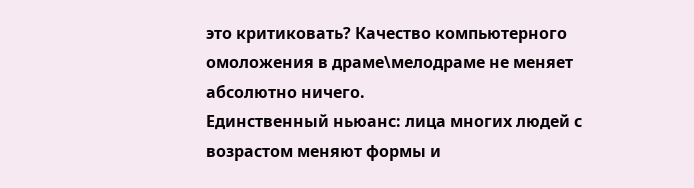это критиковать? Качество компьютерного омоложения в драме\мелодраме не меняет абсолютно ничего.
Единственный ньюанс: лица многих людей с возрастом меняют формы и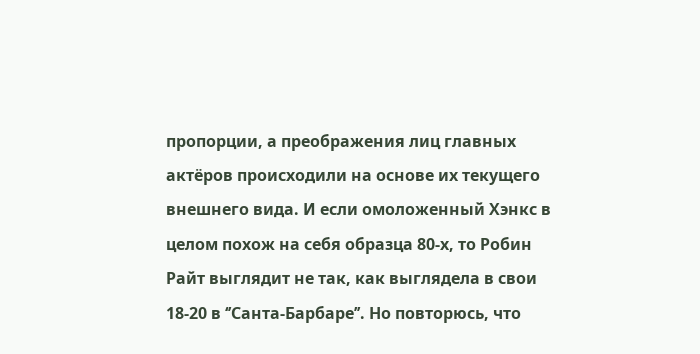пропорции, а преображения лиц главных актёров происходили на основе их текущего внешнего вида. И если омоложенный Хэнкс в целом похож на себя образца 80-х, то Робин Райт выглядит не так, как выглядела в свои 18-20 в ‘’Санта-Барбаре’’. Но повторюсь, что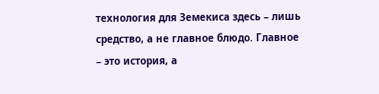технология для Земекиса здесь – лишь средство, а не главное блюдо. Главное – это история, а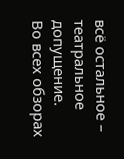всё остальное – театральное допущение.
Во всех обзорах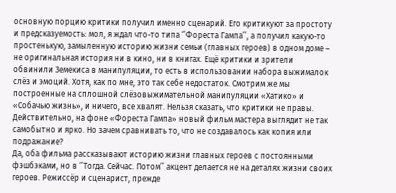основную порцию критики получил именно сценарий. Его критикуют за простоту и предсказуемость: мол, я ждал что-то типа ‘’Фореста Гампа’’, а получил какую-то простенькую, замыленную историю жизни семьи (главных героев) в одном доме – не оригинальная история ни в кино, ни в книгах. Ещё критики и зрители обвинили Земекиса в манипуляции, то есть в использовании набора выжималок слёз и эмоций. Хотя, как по мне, это так себе недостаток. Смотрим же мы построенные на сплошной слёзовыжимательной манипуляции «Хатико» и «Собачью жизнь», и ничего, все хвалят. Нельзя сказать, что критики не правы. Действительно, на фоне «Фореста Гампа» новый фильм мастера выглядит не так самобытно и ярко. Но зачем сравнивать то, что не создавалось как копия или подражание?
Да, оба фильма рассказывают историю жизни главных героев с постоянными фэшбэками, но в ‘’Тогда. Сейчас. Потом’’ акцент делается не на деталях жизни своих героев. Режиссёр и сценарист, прежде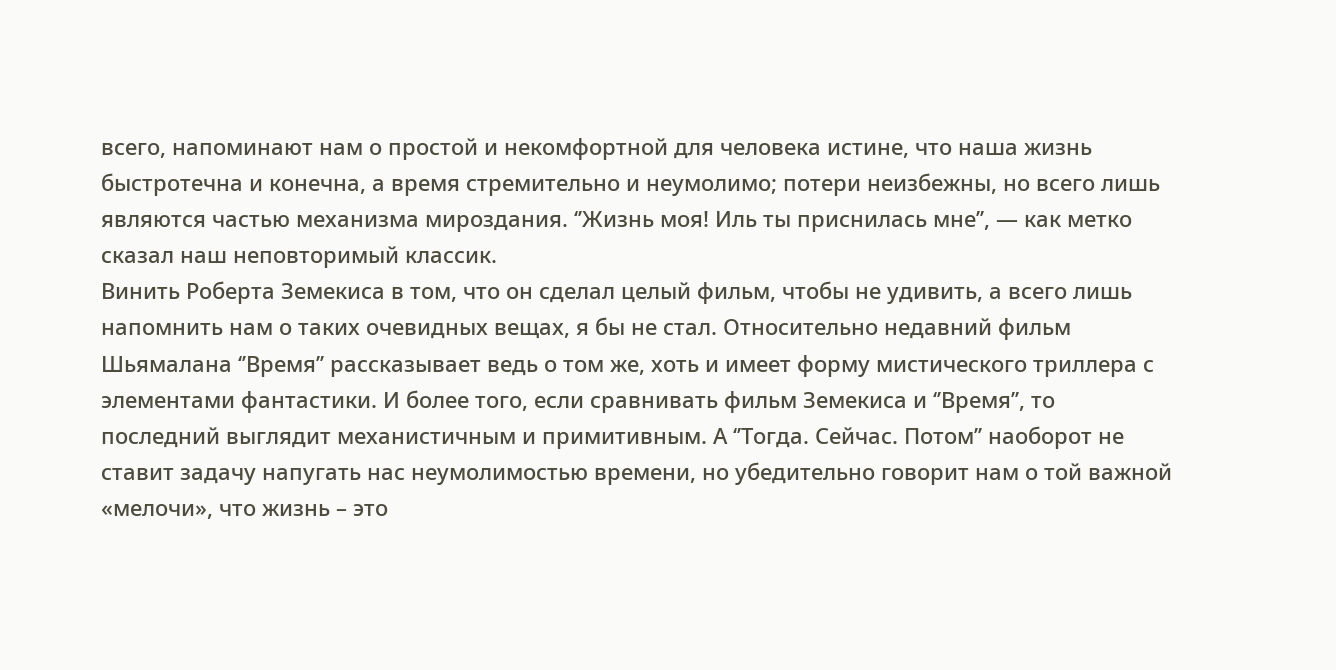всего, напоминают нам о простой и некомфортной для человека истине, что наша жизнь быстротечна и конечна, а время стремительно и неумолимо; потери неизбежны, но всего лишь являются частью механизма мироздания. ‘’Жизнь моя! Иль ты приснилась мне’’, — как метко сказал наш неповторимый классик.
Винить Роберта Земекиса в том, что он сделал целый фильм, чтобы не удивить, а всего лишь напомнить нам о таких очевидных вещах, я бы не стал. Относительно недавний фильм Шьямалана ‘’Время’’ рассказывает ведь о том же, хоть и имеет форму мистического триллера с элементами фантастики. И более того, если сравнивать фильм Земекиса и ‘’Время’’, то последний выглядит механистичным и примитивным. А ‘’Тогда. Сейчас. Потом’’ наоборот не ставит задачу напугать нас неумолимостью времени, но убедительно говорит нам о той важной «мелочи», что жизнь – это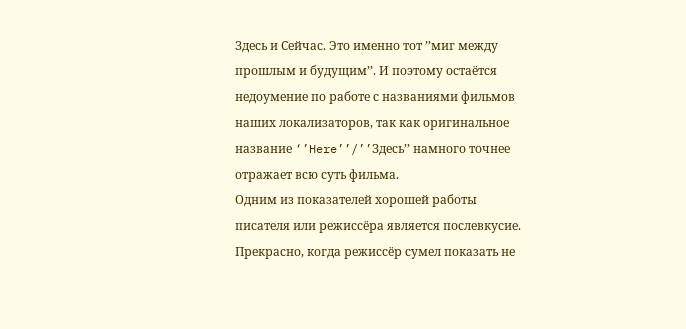Здесь и Сейчас. Это именно тот ’’миг между прошлым и будущим’’. И поэтому остаётся недоумение по работе с названиями фильмов наших локализаторов, так как оригинальное название ‘’Here’’/’’Здесь’’ намного точнее отражает всю суть фильма.
Одним из показателей хорошей работы писателя или режиссёра является послевкусие. Прекрасно, когда режиссёр сумел показать не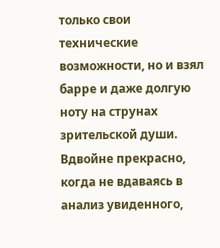только свои технические возможности, но и взял барре и даже долгую ноту на струнах зрительской души. Вдвойне прекрасно, когда не вдаваясь в анализ увиденного,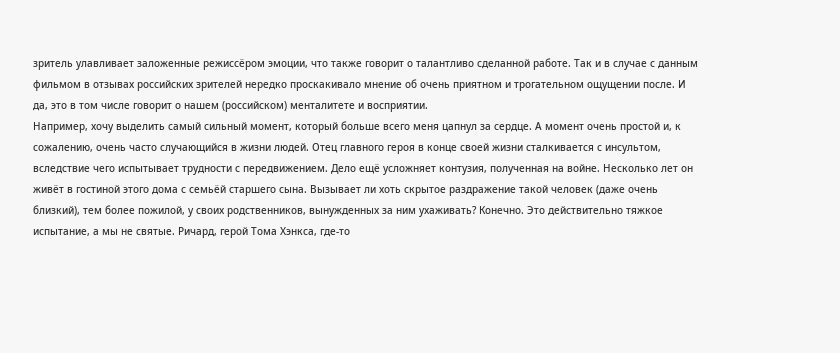зритель улавливает заложенные режиссёром эмоции, что также говорит о талантливо сделанной работе. Так и в случае с данным фильмом в отзывах российских зрителей нередко проскакивало мнение об очень приятном и трогательном ощущении после. И да, это в том числе говорит о нашем (российском) менталитете и восприятии.
Например, хочу выделить самый сильный момент, который больше всего меня цапнул за сердце. А момент очень простой и, к сожалению, очень часто случающийся в жизни людей. Отец главного героя в конце своей жизни сталкивается с инсультом, вследствие чего испытывает трудности с передвижением. Дело ещё усложняет контузия, полученная на войне. Несколько лет он живёт в гостиной этого дома с семьёй старшего сына. Вызывает ли хоть скрытое раздражение такой человек (даже очень близкий), тем более пожилой, у своих родственников, вынужденных за ним ухаживать? Конечно. Это действительно тяжкое испытание, а мы не святые. Ричард, герой Тома Хэнкса, где-то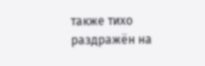также тихо раздражён на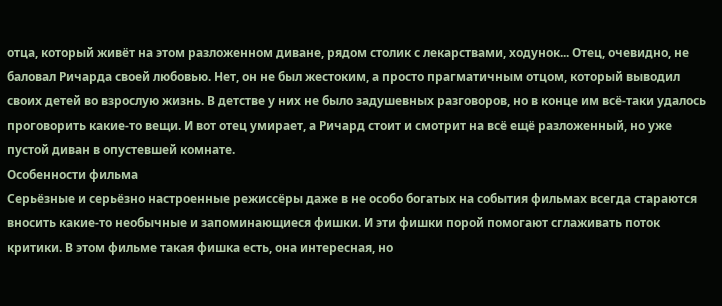отца, который живёт на этом разложенном диване, рядом столик с лекарствами, ходунок... Отец, очевидно, не баловал Ричарда своей любовью. Нет, он не был жестоким, а просто прагматичным отцом, который выводил своих детей во взрослую жизнь. В детстве у них не было задушевных разговоров, но в конце им всё-таки удалось проговорить какие-то вещи. И вот отец умирает, а Ричард стоит и смотрит на всё ещё разложенный, но уже пустой диван в опустевшей комнате.
Особенности фильма
Серьёзные и серьёзно настроенные режиссёры даже в не особо богатых на события фильмах всегда стараются вносить какие-то необычные и запоминающиеся фишки. И эти фишки порой помогают сглаживать поток критики. В этом фильме такая фишка есть, она интересная, но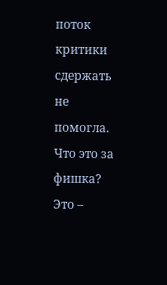поток критики сдержать не помогла. Что это за фишка? Это –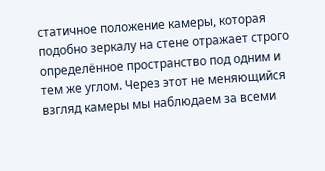статичное положение камеры, которая подобно зеркалу на стене отражает строго определённое пространство под одним и тем же углом. Через этот не меняющийся взгляд камеры мы наблюдаем за всеми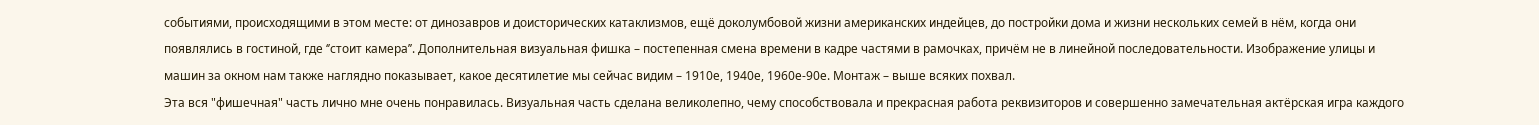событиями, происходящими в этом месте: от динозавров и доисторических катаклизмов, ещё доколумбовой жизни американских индейцев, до постройки дома и жизни нескольких семей в нём, когда они появлялись в гостиной, где ‘’стоит камера’’. Дополнительная визуальная фишка – постепенная смена времени в кадре частями в рамочках, причём не в линейной последовательности. Изображение улицы и машин за окном нам также наглядно показывает, какое десятилетие мы сейчас видим – 1910е, 1940е, 1960е-90е. Монтаж – выше всяких похвал.
Эта вся "фишечная" часть лично мне очень понравилась. Визуальная часть сделана великолепно, чему способствовала и прекрасная работа реквизиторов и совершенно замечательная актёрская игра каждого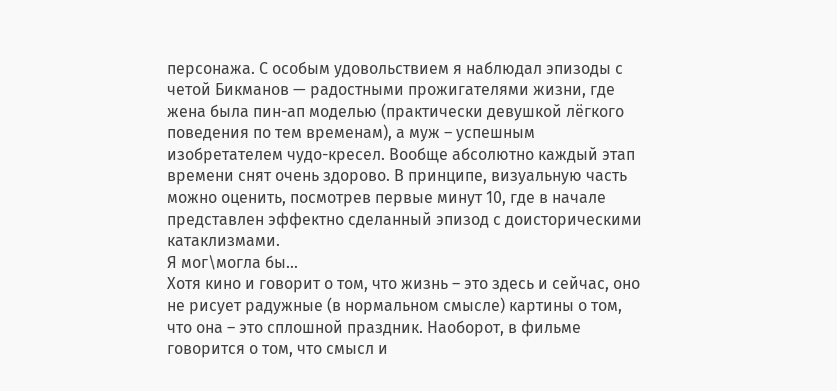персонажа. С особым удовольствием я наблюдал эпизоды с четой Бикманов — радостными прожигателями жизни, где жена была пин-ап моделью (практически девушкой лёгкого поведения по тем временам), а муж – успешным изобретателем чудо-кресел. Вообще абсолютно каждый этап времени снят очень здорово. В принципе, визуальную часть можно оценить, посмотрев первые минут 10, где в начале представлен эффектно сделанный эпизод с доисторическими катаклизмами.
Я мог\могла бы...
Хотя кино и говорит о том, что жизнь – это здесь и сейчас, оно не рисует радужные (в нормальном смысле) картины о том, что она – это сплошной праздник. Наоборот, в фильме говорится о том, что смысл и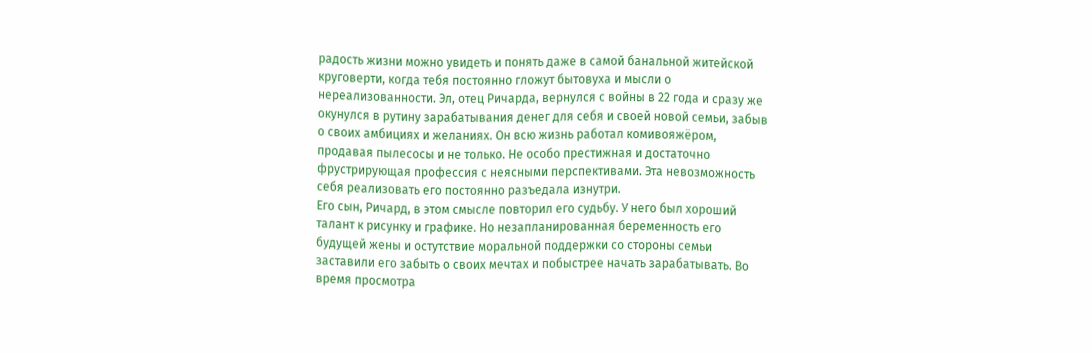радость жизни можно увидеть и понять даже в самой банальной житейской круговерти, когда тебя постоянно гложут бытовуха и мысли о нереализованности. Эл, отец Ричарда, вернулся с войны в 22 года и сразу же окунулся в рутину зарабатывания денег для себя и своей новой семьи, забыв о своих амбициях и желаниях. Он всю жизнь работал комивояжёром, продавая пылесосы и не только. Не особо престижная и достаточно фрустрирующая профессия с неясными перспективами. Эта невозможность себя реализовать его постоянно разъедала изнутри.
Его сын, Ричард, в этом смысле повторил его судьбу. У него был хороший талант к рисунку и графике. Но незапланированная беременность его будущей жены и остутствие моральной поддержки со стороны семьи заставили его забыть о своих мечтах и побыстрее начать зарабатывать. Во время просмотра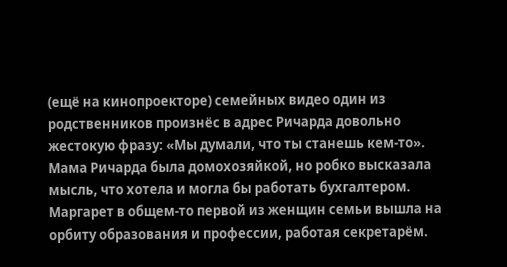(ещё на кинопроекторе) семейных видео один из родственников произнёс в адрес Ричарда довольно жестокую фразу: «Мы думали, что ты станешь кем-то».
Мама Ричарда была домохозяйкой, но робко высказала мысль, что хотела и могла бы работать бухгалтером.
Маргарет в общем-то первой из женщин семьи вышла на орбиту образования и профессии, работая секретарём.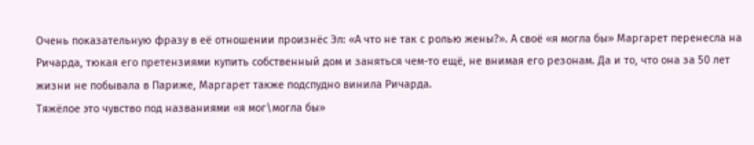Очень показательную фразу в её отношении произнёс Эл: «А что не так с ролью жены?». А своё «я могла бы» Маргарет перенесла на Ричарда, тюкая его претензиями купить собственный дом и заняться чем-то ещё, не внимая его резонам. Да и то, что она за 50 лет жизни не побывала в Париже, Маргарет также подспудно винила Ричарда.
Тяжёлое это чувство под названиями «я мог\могла бы»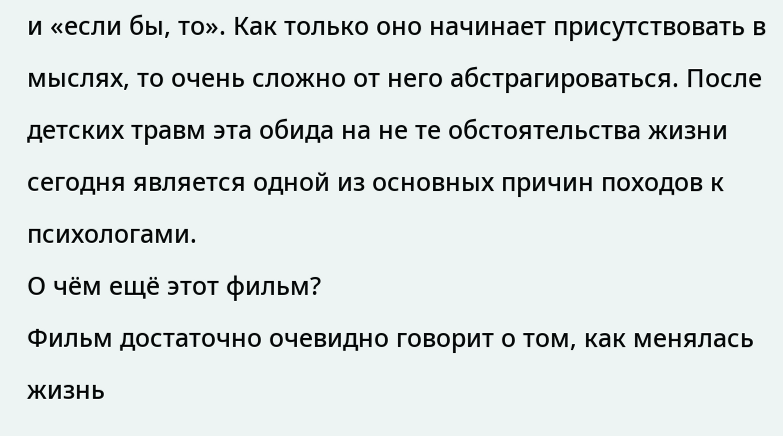и «если бы, то». Как только оно начинает присутствовать в мыслях, то очень сложно от него абстрагироваться. После детских травм эта обида на не те обстоятельства жизни сегодня является одной из основных причин походов к психологами.
О чём ещё этот фильм?
Фильм достаточно очевидно говорит о том, как менялась жизнь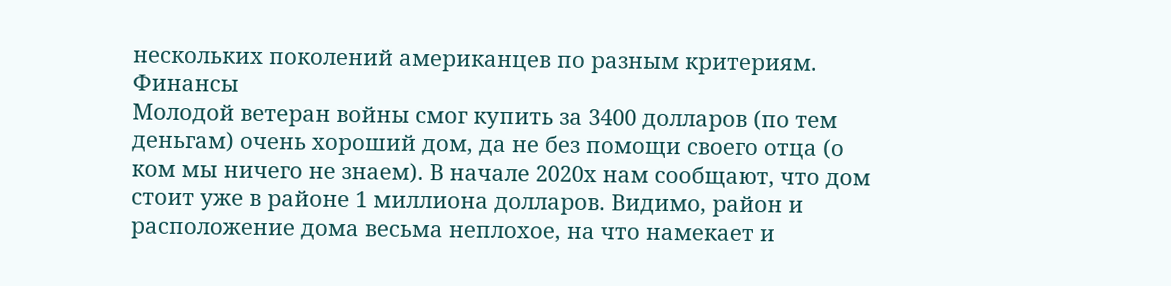нескольких поколений американцев по разным критериям.
Финансы
Молодой ветеран войны смог купить за 3400 долларов (по тем деньгам) очень хороший дом, да не без помощи своего отца (о ком мы ничего не знаем). В начале 2020х нам сообщают, что дом стоит уже в районе 1 миллиона долларов. Видимо, район и расположение дома весьма неплохое, на что намекает и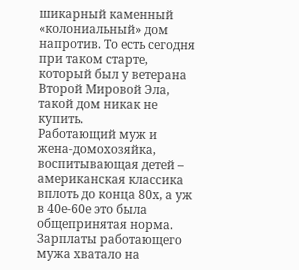шикарный каменный «колониальный» дом напротив. То есть сегодня при таком старте, который был у ветерана Второй Мировой Эла, такой дом никак не купить.
Работающий муж и жена-домохозяйка, воспитывающая детей – американская классика вплоть до конца 80х, а уж в 40е-60е это была общепринятая норма. Зарплаты работающего мужа хватало на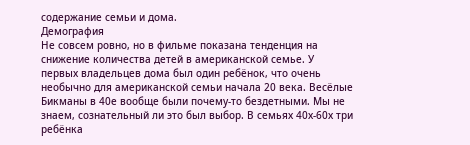содержание семьи и дома.
Демография
Не совсем ровно, но в фильме показана тенденция на снижение количества детей в американской семье. У первых владельцев дома был один ребёнок, что очень необычно для американской семьи начала 20 века. Весёлые Бикманы в 40е вообще были почему-то бездетными. Мы не знаем, сознательный ли это был выбор. В семьях 40х-60х три ребёнка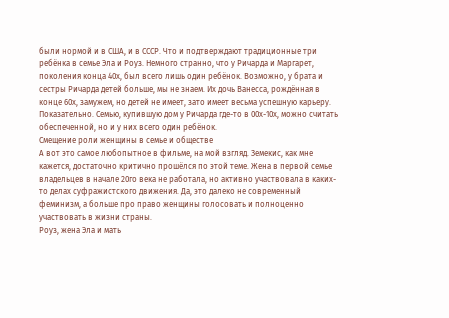были нормой и в США, и в СССР. Что и подтверждают традиционные три ребёнка в семье Эла и Роуз. Немного странно, что у Ричарда и Маргарет, поколения конца 40х, был всего лишь один ребёнок. Возможно, у брата и сестры Ричарда детей больше, мы не знаем. Их дочь Ванесса, рождённая в конце 60х, замужем, но детей не имеет, зато имеет весьма успешную карьеру. Показательно. Семью, купившую дом у Ричарда где-то в 00х-10х, можно считать обеспеченной, но и у них всего один ребёнок.
Смещение роли женщины в семье и обществе
А вот это самое любопытное в фильме, на мой взгляд. Земекис, как мне кажется, достаточно критично прошёлся по этой теме. Жена в первой семье владельцев в начале 20го века не работала, но активно участвовала в каких-то делах суфражистского движения. Да, это далеко не современный феминизм, а больше про право женщины голосовать и полноценно участвовать в жизни страны.
Роуз, жена Эла и мать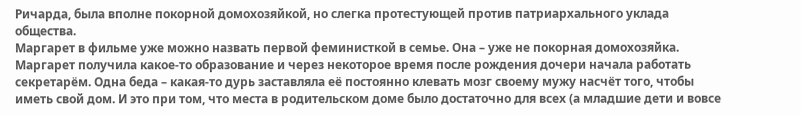Ричарда, была вполне покорной домохозяйкой, но слегка протестующей против патриархального уклада общества.
Маргарет в фильме уже можно назвать первой феминисткой в семье. Она – уже не покорная домохозяйка. Маргарет получила какое-то образование и через некоторое время после рождения дочери начала работать секретарём. Одна беда – какая-то дурь заставляла её постоянно клевать мозг своему мужу насчёт того, чтобы иметь свой дом. И это при том, что места в родительском доме было достаточно для всех (а младшие дети и вовсе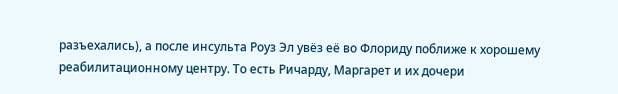разъехались), а после инсульта Роуз Эл увёз её во Флориду поближе к хорошему реабилитационному центру. То есть Ричарду, Маргарет и их дочери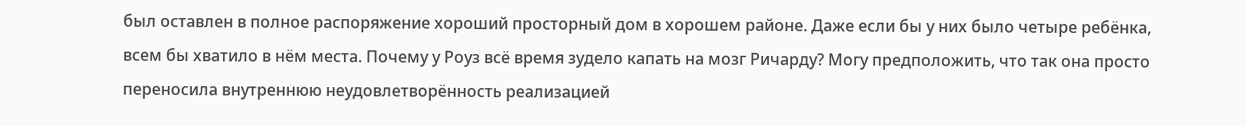был оставлен в полное распоряжение хороший просторный дом в хорошем районе. Даже если бы у них было четыре ребёнка, всем бы хватило в нём места. Почему у Роуз всё время зудело капать на мозг Ричарду? Могу предположить, что так она просто переносила внутреннюю неудовлетворённость реализацией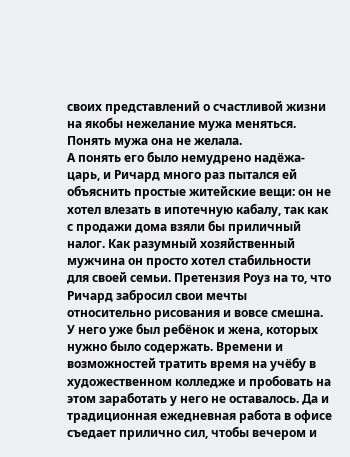своих представлений о счастливой жизни на якобы нежелание мужа меняться. Понять мужа она не желала.
А понять его было немудрено надёжа-царь, и Ричард много раз пытался ей объяснить простые житейские вещи: он не хотел влезать в ипотечную кабалу, так как с продажи дома взяли бы приличный налог. Как разумный хозяйственный мужчина он просто хотел стабильности для своей семьи. Претензия Роуз на то, что Ричард забросил свои мечты относительно рисования и вовсе смешна. У него уже был ребёнок и жена, которых нужно было содержать. Времени и возможностей тратить время на учёбу в художественном колледже и пробовать на этом заработать у него не оставалось. Да и традиционная ежедневная работа в офисе съедает прилично сил, чтобы вечером и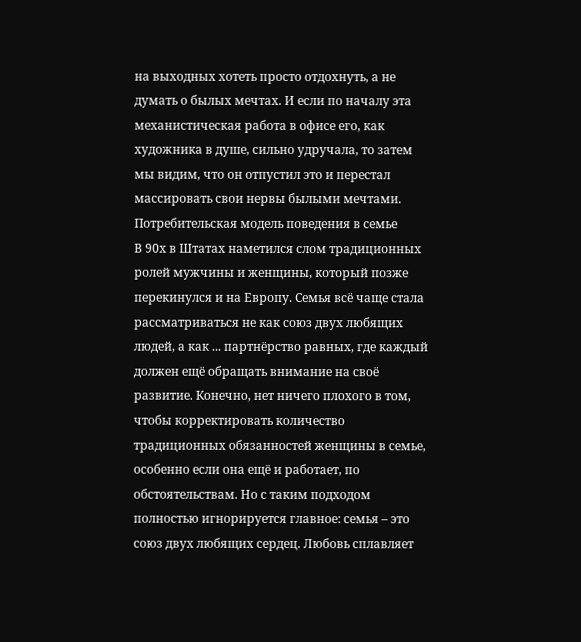на выходных хотеть просто отдохнуть, а не думать о былых мечтах. И если по началу эта механистическая работа в офисе его, как художника в душе, сильно удручала, то затем мы видим, что он отпустил это и перестал массировать свои нервы былыми мечтами.
Потребительская модель поведения в семье
В 90х в Штатах наметился слом традиционных ролей мужчины и женщины, который позже перекинулся и на Европу. Семья всё чаще стала рассматриваться не как союз двух любящих людей, а как ... партнёрство равных, где каждый должен ещё обращать внимание на своё развитие. Конечно, нет ничего плохого в том, чтобы корректировать количество традиционных обязанностей женщины в семье, особенно если она ещё и работает, по обстоятельствам. Но с таким подходом полностью игнорируется главное: семья – это союз двух любящих сердец. Любовь сплавляет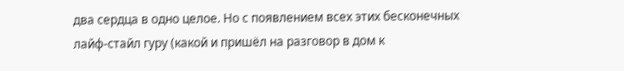два сердца в одно целое. Но с появлением всех этих бесконечных лайф-стайл гуру (какой и пришёл на разговор в дом к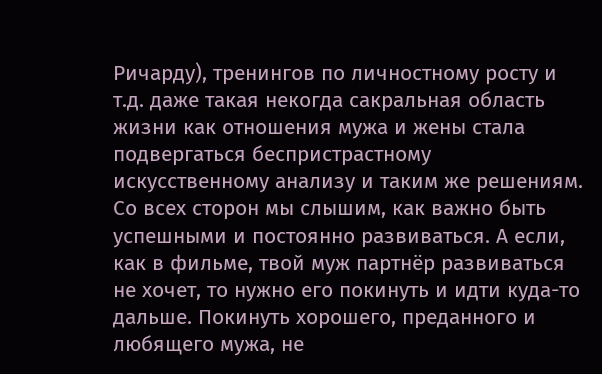Ричарду), тренингов по личностному росту и т.д. даже такая некогда сакральная область жизни как отношения мужа и жены стала подвергаться беспристрастному искусственному анализу и таким же решениям. Со всех сторон мы слышим, как важно быть успешными и постоянно развиваться. А если, как в фильме, твой муж партнёр развиваться не хочет, то нужно его покинуть и идти куда-то дальше. Покинуть хорошего, преданного и любящего мужа, не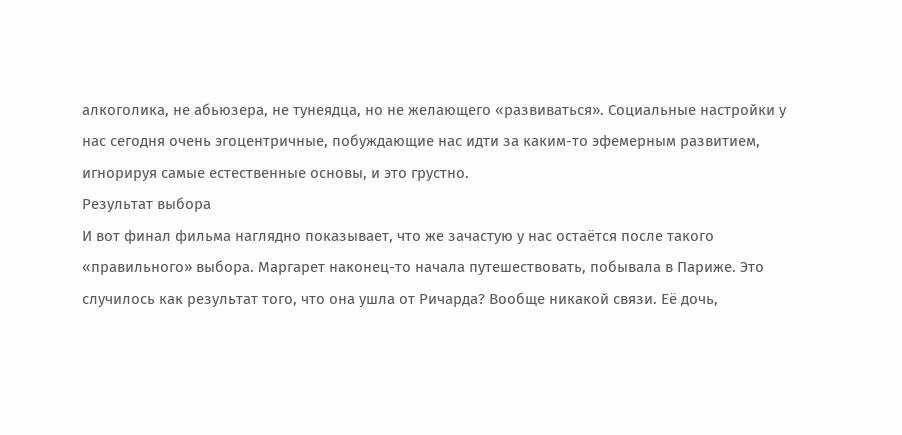алкоголика, не абьюзера, не тунеядца, но не желающего «развиваться». Социальные настройки у нас сегодня очень эгоцентричные, побуждающие нас идти за каким-то эфемерным развитием, игнорируя самые естественные основы, и это грустно.
Результат выбора
И вот финал фильма наглядно показывает, что же зачастую у нас остаётся после такого «правильного» выбора. Маргарет наконец-то начала путешествовать, побывала в Париже. Это случилось как результат того, что она ушла от Ричарда? Вообще никакой связи. Её дочь,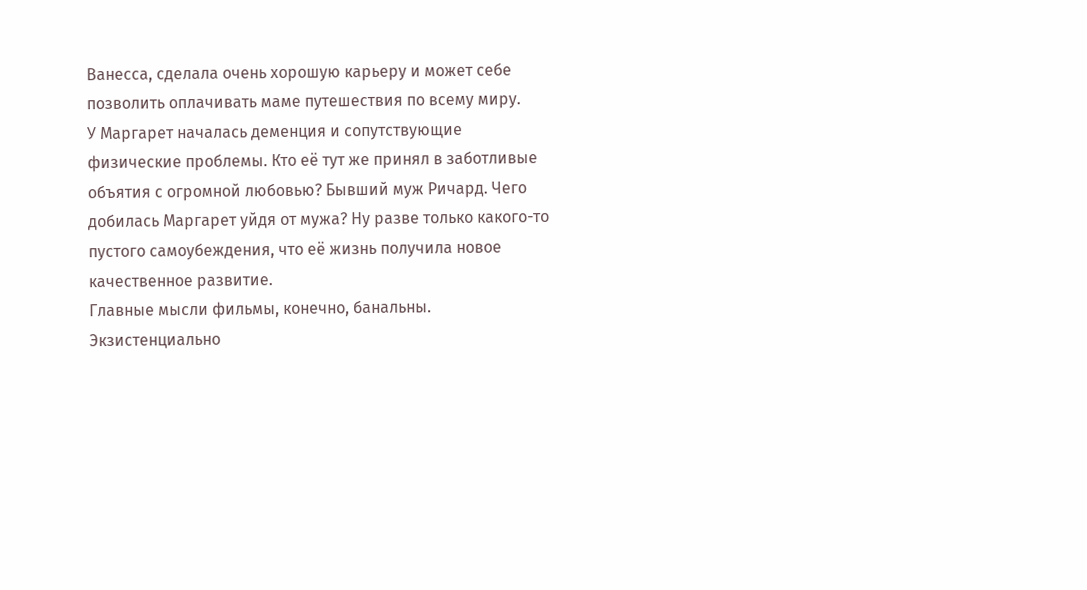Ванесса, сделала очень хорошую карьеру и может себе позволить оплачивать маме путешествия по всему миру.
У Маргарет началась деменция и сопутствующие физические проблемы. Кто её тут же принял в заботливые объятия с огромной любовью? Бывший муж Ричард. Чего добилась Маргарет уйдя от мужа? Ну разве только какого-то пустого самоубеждения, что её жизнь получила новое качественное развитие.
Главные мысли фильмы, конечно, банальны. Экзистенциально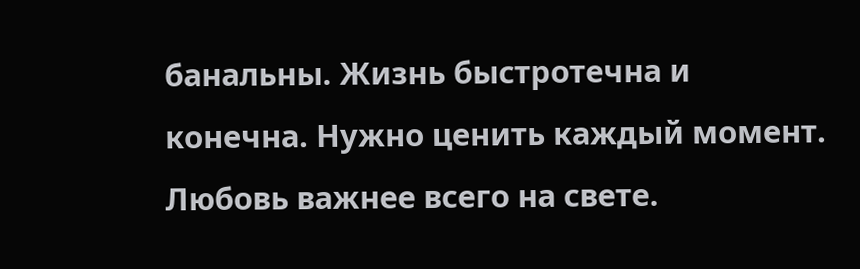банальны. Жизнь быстротечна и конечна. Нужно ценить каждый момент. Любовь важнее всего на свете.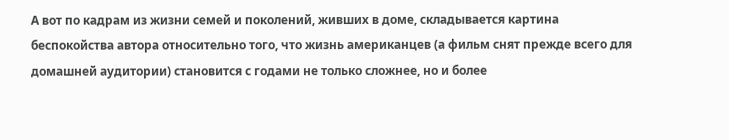А вот по кадрам из жизни семей и поколений, живших в доме, складывается картина беспокойства автора относительно того, что жизнь американцев (а фильм снят прежде всего для домашней аудитории) становится с годами не только сложнее, но и более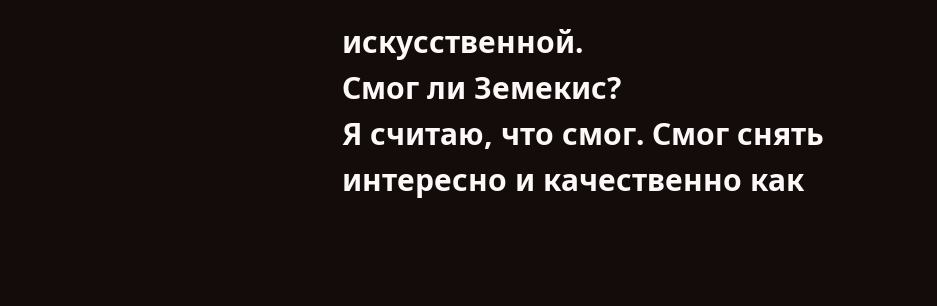искусственной.
Смог ли Земекис?
Я считаю, что смог. Смог снять интересно и качественно как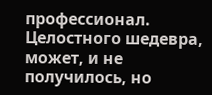профессионал. Целостного шедевра, может, и не получилось, но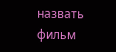назвать фильм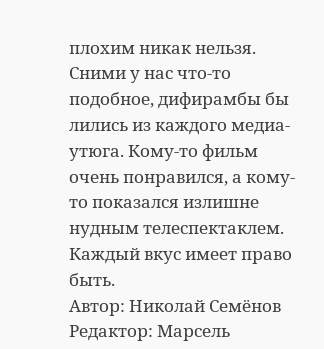плохим никак нельзя. Сними у нас что-то подобное, дифирамбы бы лились из каждого медиа-утюга. Кому-то фильм очень понравился, а кому-то показался излишне нудным телеспектаклем. Каждый вкус имеет право быть.
Автор: Николай Семёнов
Редактор: Марсель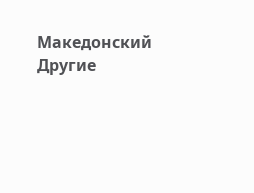Македонский
Другие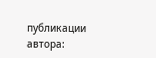публикации автора: